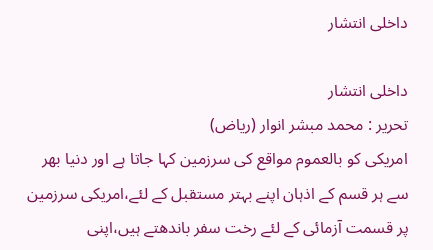داخلی انتشار

داخلی انتشار
تحریر : محمد مبشر انوار (ریاض)
امریکی کو بالعموم مواقع کی سرزمین کہا جاتا ہے اور دنیا بھر سے ہر قسم کے اذہان اپنے بہتر مستقبل کے لئے،امریکی سرزمین پر قسمت آزمائی کے لئے رخت سفر باندھتے ہیں،اپنی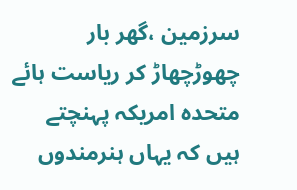سرزمین ،گھر بار چھوڑچھاڑ کر ریاست ہائے متحدہ امریکہ پہنچتے ہیں کہ یہاں ہنرمندوں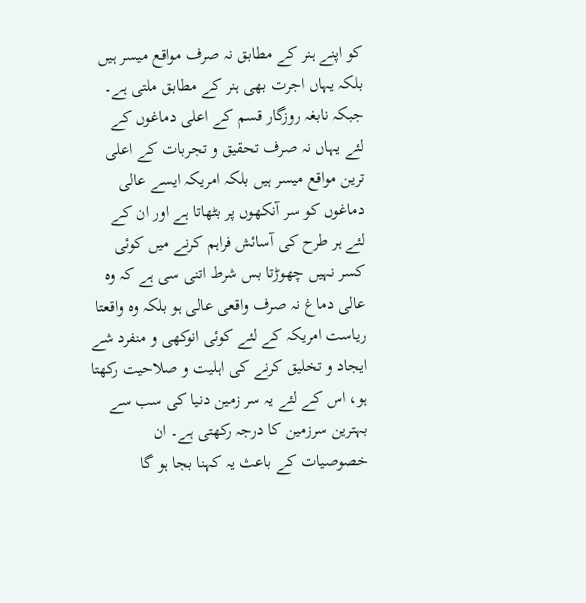کو اپنے ہنر کے مطابق نہ صرف مواقع میسر ہیں بلکہ یہاں اجرت بھی ہنر کے مطابق ملتی ہے۔ جبکہ نابغہ روزگار قسم کے اعلی دماغوں کے لئے یہاں نہ صرف تحقیق و تجربات کے اعلی ترین مواقع میسر ہیں بلکہ امریکہ ایسے عالی دماغوں کو سر آنکھوں پر بٹھاتا ہے اور ان کے لئے ہر طرح کی آسائش فراہم کرنے میں کوئی کسر نہیں چھوڑتا بس شرط اتنی سی ہے کہ وہ عالی دماغ نہ صرف واقعی عالی ہو بلکہ وہ واقعتا ریاست امریکہ کے لئے کوئی انوکھی و منفرد شے ایجاد و تخلیق کرنے کی اہلیت و صلاحیت رکھتا ہو، اس کے لئے یہ سر زمین دنیا کی سب سے بہترین سرزمین کا درجہ رکھتی ہے۔ ان خصوصیات کے باعث یہ کہنا بجا ہو گا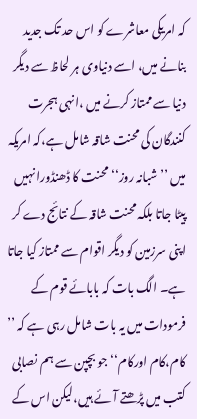کہ امریکی معاشرے کو اس حد تک جدید بنانے میں، اسے دنیاوی ہر لحاظ سے دیگر دنیا سے ممتاز کرنے میں ،انہی ہجرت کنندگان کی محنت شاقہ شامل ہے،کہ امریکہ میں ’’ شبانہ روز‘‘ محنت کا ڈھنڈورا نہیں پیٹا جاتا بلکہ محنت شاقہ کے نتائج دے کر اپنی سرزمین کو دیگر اقوام سے ممتاز کیا جاتا ہے۔ الگ بات کہ بابائے قوم کے فرمودات میں یہ بات شامل رہی ہے کہ ’’ کام،کام اورکام‘‘ جو بچپن سے ہم نصابی کتب میں پڑھتے آئے ہیں،لیکن اس کے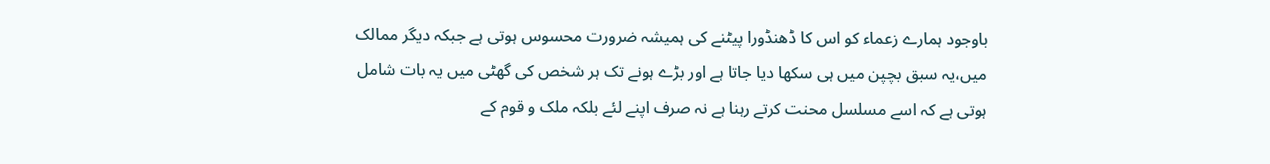باوجود ہمارے زعماء کو اس کا ڈھنڈورا پیٹنے کی ہمیشہ ضرورت محسوس ہوتی ہے جبکہ دیگر ممالک میں،یہ سبق بچپن میں ہی سکھا دیا جاتا ہے اور بڑے ہونے تک ہر شخص کی گھٹی میں یہ بات شامل ہوتی ہے کہ اسے مسلسل محنت کرتے رہنا ہے نہ صرف اپنے لئے بلکہ ملک و قوم کے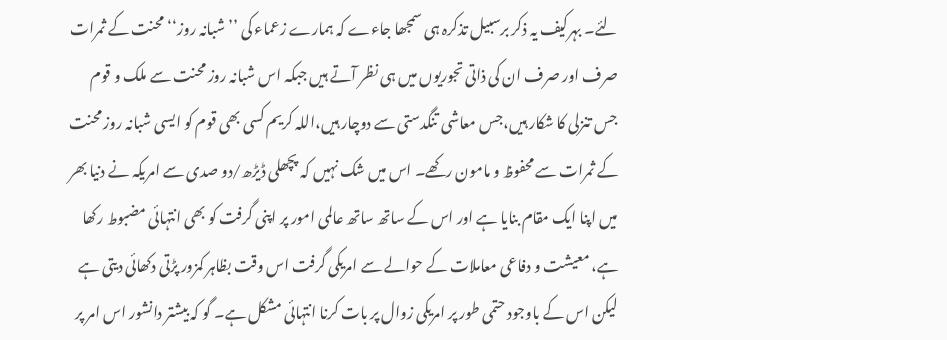لئے۔ بہرکیف یہ ذکر برسبیل تذکرہ ہی سمجھا جاءے کہ ہمارے زعماء کی ’’ شبانہ روز‘‘ محنت کے ثمرات صرف اور صرف ان کی ذاتی تجوریوں میں ہی نظر آتے ہیں جبکہ اس شبانہ روز محنت سے ملک و قوم جس تنزلی کا شکار ہیں،جس معاشی تنگدستی سے دوچار ہیں،اللہ کریم کسی بھی قوم کو ایسی شبانہ روز محنت کے ثمرات سے محفوظ و مامون رکھے۔ اس میں شک نہیں کہ پچھلی ڈیڑھ/دو صدی سے امریکہ نے دنیا بھر میں اپنا ایک مقام بنایا ہے اور اس کے ساتھ ساتھ عالمی امور پر اپنی گرفت کو بھی انتہائی مضبوط رکھا ہے، معیشت و دفاعی معاملات کے حوالے سے امریکی گرفت اس وقت بظاہر کمزور پڑتی دکھائی دیتی ہے لیکن اس کے باوجود حتمی طور پر امریکی زوال پر بات کرنا انتہائی مشکل ہے۔ گو کہ بیشتر دانشور اس امر پر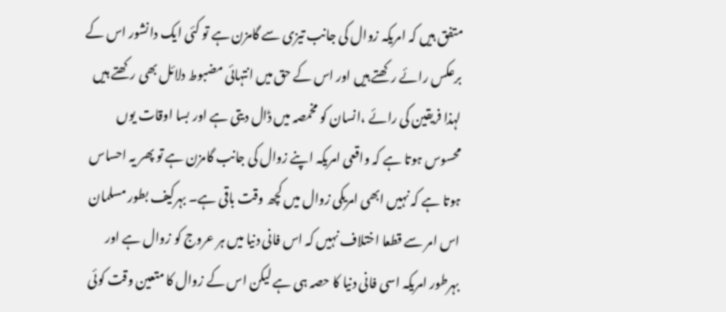متفق ہیں کہ امریکہ زوال کی جانب تیزی سے گامزن ہے تو کئی ایک دانشور اس کے برعکس رائے رکھتے ہیں اور اس کے حق میں انتہائی مضبوط دلائل بھی رکھتے ہیں لہذا فریقین کی رائے ،انسان کو مخمصہ میں ڈال دیتی ہے اور بسا اوقات یوں محسوس ہوتا ہے کہ واقعی امریکہ اپنے زوال کی جانب گامزن ہے تو پھر یہ احساس ہوتا ہے کہ نہیں ابھی امریکی زوال میں کچھ وقت باقی ہے۔ بہرکیف بطور مسلمان اس امر سے قطعا اختلاف نہیں کہ اس فانی دنیا میں ہر عروج کو زوال ہے اور بہرطور امریکہ اسی فانی دنیا کا حصہ ہی ہے لیکن اس کے زوال کا متعین وقت کوئی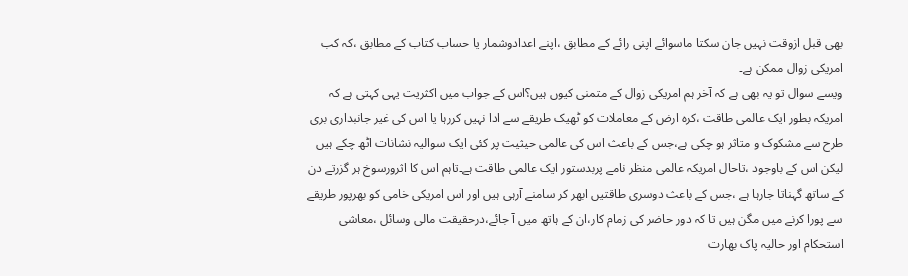بھی قبل ازوقت نہیں جان سکتا ماسوائے اپنی رائے کے مطابق ،اپنے اعدادوشمار یا حساب کتاب کے مطابق ،کہ کب امریکی زوال ممکن ہے۔
ویسے سوال تو یہ بھی ہے کہ آخر ہم امریکی زوال کے متمنی کیوں ہیں؟اس کے جواب میں اکثریت یہی کہتی ہے کہ امریکہ بطور ایک عالمی طاقت ،کرہ ارض کے معاملات کو ٹھیک طریقے سے ادا نہیں کررہا یا اس کی غیر جانبداری بری طرح سے مشکوک و متاثر ہو چکی ہے،جس کے باعث اس کی عالمی حیثیت پر کئی ایک سوالیہ نشانات اٹھ چکے ہیں لیکن اس کے باوجود ،تاحال امریکہ عالمی منظر نامے پربدستور ایک عالمی طاقت ہے۔تاہم اس کا اثرورسوخ ہر گزرتے دن کے ساتھ گہناتا جارہا ہے ،جس کے باعث دوسری طاقتیں ابھر کر سامنے آرہی ہیں اور اس امریکی خامی کو بھرپور طریقے سے پورا کرنے میں مگن ہیں تا کہ دور حاضر کی زمام کار،ان کے ہاتھ میں آ جائے،درحقیقت مالی وسائل ،معاشی استحکام اور حالیہ پاک بھارت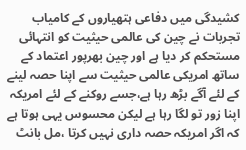کشیدگی میں دفاعی ہتھیاروں کے کامیاب تجربات نے چین کی عالمی حیثیت کو انتہائی مستحکم کر دیا ہے اور چین بھرپور اعتماد کے ساتھ امریکی عالمی حیثیت سے اپنا حصہ لینے کے لئے آگے بڑھ رہا ہے،جسے روکنے کے لئے امریکہ اپنا زور تو لگا رہا ہے لیکن محسوس یہی ہوتا ہے کہ اگر امریکہ حصہ داری نہیں کرتا ،مل بانٹ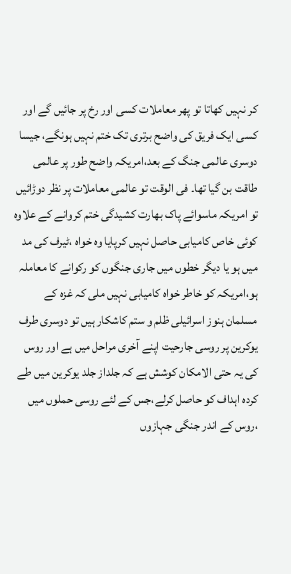کر نہیں کھاتا تو پھر معاملات کسی اور رخ پر جائیں گے اور کسی ایک فریق کی واضح برتری تک ختم نہیں ہونگے، جیسا دوسری عالمی جنگ کے بعد،امریکہ واضح طور پر عالمی طاقت بن گیا تھا۔ فی الوقت تو عالمی معاملات پر نظر دوڑائیں تو امریکہ ماسوائے پاک بھارت کشیدگی ختم کروانے کے علاوہ کوئی خاص کامیابی حاصل نہیں کرپایا وہ خواہ ،ٹیرف کی مد میں ہو یا دیگر خطوں میں جاری جنگوں کو رکوانے کا معاملہ ہو،امریکہ کو خاطر خواہ کامیابی نہیں ملی کہ غزہ کے مسلمان ہنوز اسرائیلی ظلم و ستم کاشکار ہیں تو دوسری طرف یوکرین پر روسی جارحیت اپنے آخری مراحل میں ہے اور روس کی یہ حتی الامکان کوشش ہے کہ جلداز جلد یوکرین میں طے کردہ اہداف کو حاصل کرلے،جس کے لئے روسی حملوں میں ،روس کے اندر جنگی جہازوں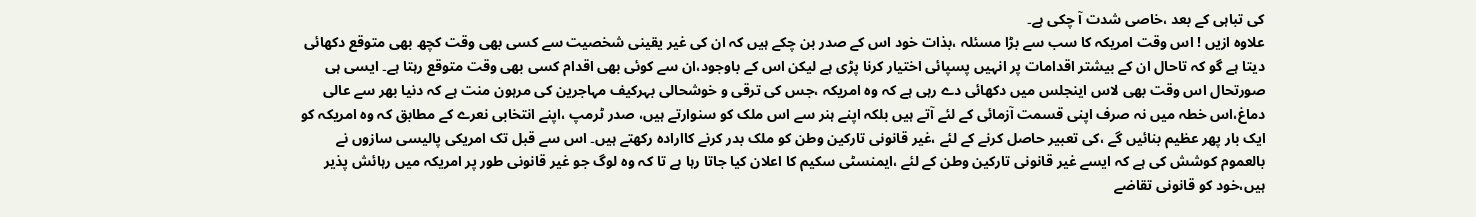کی تباہی کے بعد ،خاصی شدت آ چکی ہے۔
علاوہ ازیں ! اس وقت امریکہ کا سب سے بڑا مسئلہ ،بذات خود اس کے صدر بن چکے ہیں کہ ان کی غیر یقینی شخصیت سے کسی بھی وقت کچھ بھی متوقع دکھائی دیتا ہے گو کہ تاحال ان کے بیشتر اقدامات پر انہیں پسپائی اختیار کرنا پڑی ہے لیکن اس کے باوجود،ان سے کوئی بھی اقدام کسی بھی وقت متوقع رہتا ہے۔ ایسی ہی صورتحال اس وقت بھی لاس اینجلس میں دکھائی دے رہی ہے کہ وہ امریکہ ،جس کی ترقی و خوشحالی بہرکیف مہاجرین کی مرہون منت ہے کہ دنیا بھر سے عالی دماغ،اس خطہ میں نہ صرف اپنی قسمت آزمائی کے لئے آتے ہیں بلکہ اپنے ہنر سے اس ملک کو سنوارتے ہیں، صدر ٹرمپ ،اپنے انتخابی نعرے کے مطابق کہ وہ امریکہ کو ایک بار پھر عظیم بنائیں گے ،کی تعبیر حاصل کرنے کے لئے ،غیر قانونی تارکین وطن کو ملک بدر کرنے کاارادہ رکھتے ہیں۔ اس سے قبل تک امریکی پالیسی سازوں نے بالعموم کوشش کی ہے کہ ایسے غیر قانونی تارکین وطن کے لئے ،ایمنسٹی سکیم کا اعلان کیا جاتا رہا ہے تا کہ وہ لوگ جو غیر قانونی طور پر امریکہ میں رہائش پذیر ہیں،خود کو قانونی تقاضے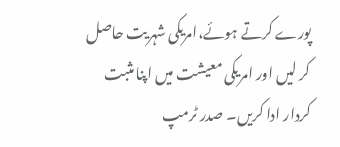پورے کرتے ہوئے،امریکی شہریت حاصل کر لیں اور امریکی معیشت میں اپنا مثبت کردار ادا کریں۔ صدر ٹرمپ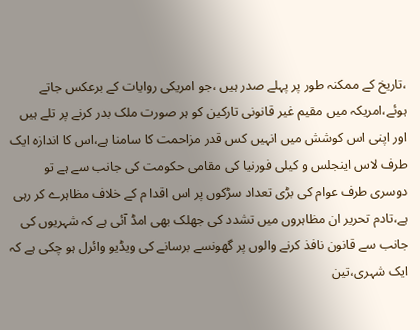،تاریخ کے ممکنہ طور پر پہلے صدر ہیں ،جو امریکی روایات کے برعکس جاتے ہوئے،امریکہ میں مقیم غیر قانونی تارکین کو ہر صورت ملک بدر کرنے پر تلے ہیں اور اپنی اس کوشش میں انہیں کس قدر مزاحمت کا سامنا ہے،اس کا اندازہ ایک طرف لاس اینجلس و کیلی فورنیا کی مقامی حکومت کی جانب سے ہے تو دوسری طرف عوام کی بڑی تعداد سڑکوں پر اس اقدا م کے خلاف مظاہرے کر رہی ہے،تادم تحریر ان مظاہروں میں تشدد کی جھلک بھی امڈ آئی ہے کہ شہریوں کی جانب سے قانون نافذ کرنے والوں پر گھونسے برسانے کی ویڈیو وائرل ہو چکی ہے کہ ایک شہری،تین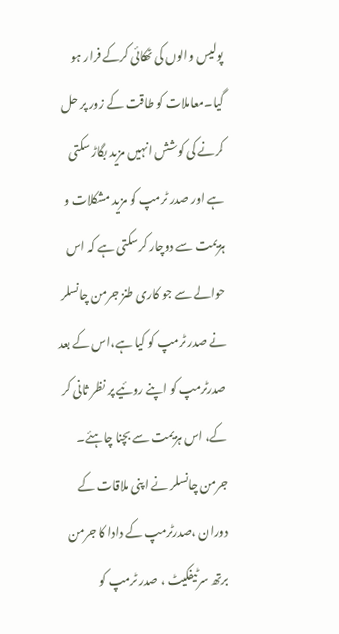پولیس والوں کی ٹھکائی کرکے فرار ہو گیا۔معاملات کو طاقت کے زور پر حل کرنے کی کوشش انہیں مزید بگاڑ سکتی ہے اور صدر ٹرمپ کو مزید مشکلات و ہزیمت سے دوچار کرسکتی ہے کہ اس حوالے سے جو کاری طنز جرمن چانسلر نے صدر ٹرمپ کو کیا ہے،اس کے بعد صدرٹرمپ کو اپنے روئیے پر نظر ثانی کر کے، اس ہزیمت سے بچنا چاہئے۔ جرمن چانسلر نے اپنی ملاقات کے دوران ،صدرٹرمپ کے دادا کا جرمن برتھ سرٹیفکیٹ ، صدر ٹرمپ کو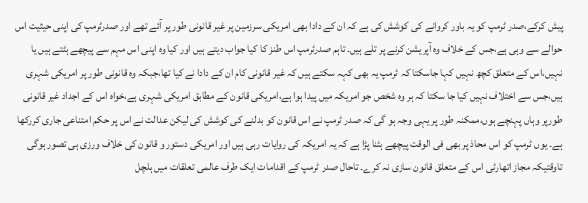پیش کرکے،صدر ٹرمپ کو یہ باور کروانے کی کوشش کی ہے کہ ان کے دادا بھی امریکی سرزمین پر غیر قانونی طور پر آئے تھے اور صدرٹرمپ کی اپنی حیثیت اس حوالے سے وہی ہے،جس کے خلاف وہ آپریشن کرنے پر تلے ہیں۔ تاہم صدرٹرمپ اس طنز کا کیا جواب دیتے ہیں اور کیا وہ اپنی اس مہم سے پیچھے ہٹتے ہیں یا نہیں،اس کے متعلق کچھ نہیں کہا جاسکتا کہ ٹرمپ یہ بھی کہہ سکتے ہیں کہ غیر قانونی کام ان کے دادا نے کیا تھا،جبکہ وہ قانونی طور پر امریکی شہری ہیں،جس سے اختلاف نہیں کیا جا سکتا کہ ہر وہ شخص جو امریکہ میں پیدا ہوا ہے،امریکی قانون کے مطابق امریکی شہری ہے،خواہ اس کے اجداد غیر قانونی طورپر وہاں پہنچے ہوں،ممکنہ طور پر یہی وجہ ہو گی کہ صدر ٹرمپ نے اس قانون کو بدلنے کی کوشش کی لیکن عدالت نے اس پر حکم امتناعی جاری کررکھا ہے۔ یوں ٹرمپ کو اس محاذ پر بھی فی الوقت پیچھے ہٹنا پڑا ہے کہ یہ امریکہ کی روایات رہی ہیں اور امریکی دستور و قانون کی خلاف ورزی ہی تصور ہوگی تاوقتیکہ مجاز اتھارٹی اس کے متعلق قانون سازی نہ کرے۔ تاحال صدر ٹرمپ کے اقدامات ایک طرف عالمی تعلقات میں ہلچل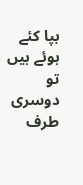بپا کئے ہوئے ہیں تو دوسری طرف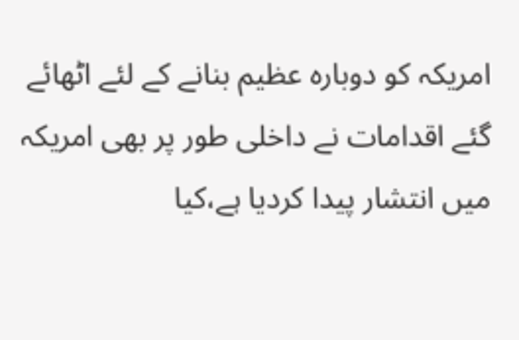امریکہ کو دوبارہ عظیم بنانے کے لئے اٹھائے گئے اقدامات نے داخلی طور پر بھی امریکہ میں انتشار پیدا کردیا ہے،کیا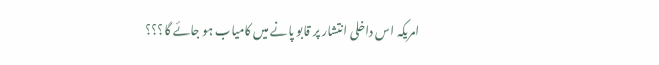امریکہ اس داخلی انتشار پر قابو پانے میں کامیاب ہو جائے گا؟؟؟